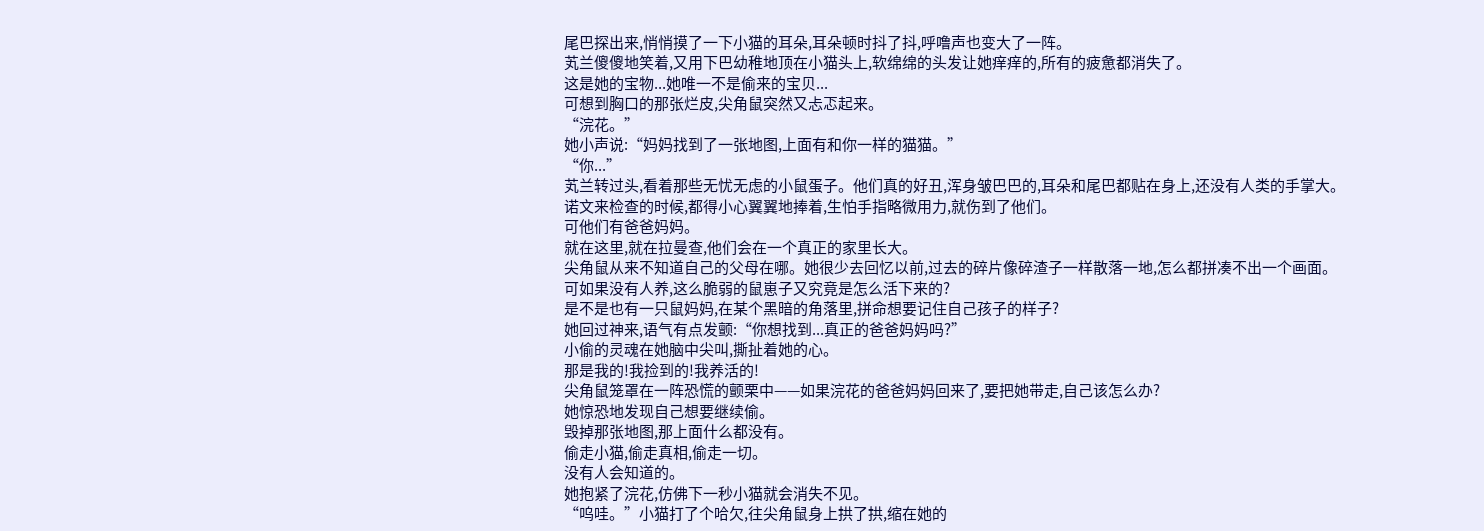尾巴探出来,悄悄摸了一下小猫的耳朵,耳朵顿时抖了抖,呼噜声也变大了一阵。
芄兰傻傻地笑着,又用下巴幼稚地顶在小猫头上,软绵绵的头发让她痒痒的,所有的疲惫都消失了。
这是她的宝物...她唯一不是偷来的宝贝...
可想到胸口的那张烂皮,尖角鼠突然又忐忑起来。
“浣花。”
她小声说:“妈妈找到了一张地图,上面有和你一样的猫猫。”
“你...”
芄兰转过头,看着那些无忧无虑的小鼠蛋子。他们真的好丑,浑身皱巴巴的,耳朵和尾巴都贴在身上,还没有人类的手掌大。
诺文来检查的时候,都得小心翼翼地捧着,生怕手指略微用力,就伤到了他们。
可他们有爸爸妈妈。
就在这里,就在拉曼查,他们会在一个真正的家里长大。
尖角鼠从来不知道自己的父母在哪。她很少去回忆以前,过去的碎片像碎渣子一样散落一地,怎么都拼凑不出一个画面。
可如果没有人养,这么脆弱的鼠崽子又究竟是怎么活下来的?
是不是也有一只鼠妈妈,在某个黑暗的角落里,拼命想要记住自己孩子的样子?
她回过神来,语气有点发颤:“你想找到...真正的爸爸妈妈吗?”
小偷的灵魂在她脑中尖叫,撕扯着她的心。
那是我的!我捡到的!我养活的!
尖角鼠笼罩在一阵恐慌的颤栗中——如果浣花的爸爸妈妈回来了,要把她带走,自己该怎么办?
她惊恐地发现自己想要继续偷。
毁掉那张地图,那上面什么都没有。
偷走小猫,偷走真相,偷走一切。
没有人会知道的。
她抱紧了浣花,仿佛下一秒小猫就会消失不见。
“呜哇。”小猫打了个哈欠,往尖角鼠身上拱了拱,缩在她的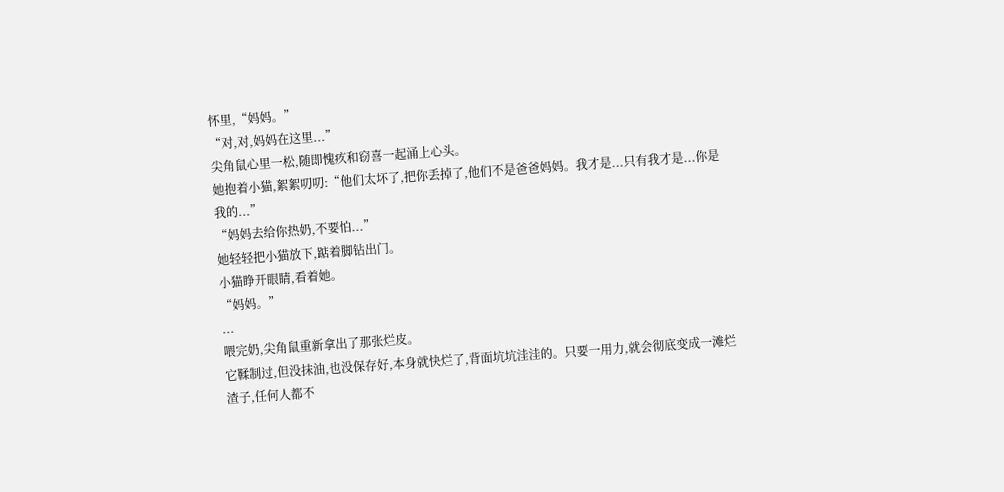怀里,“妈妈。”
“对,对,妈妈在这里...”
尖角鼠心里一松,随即愧疚和窃喜一起涌上心头。
她抱着小猫,絮絮叨叨:“他们太坏了,把你丢掉了,他们不是爸爸妈妈。我才是...只有我才是...你是我的...”
“妈妈去给你热奶,不要怕...”
她轻轻把小猫放下,踮着脚钻出门。
小猫睁开眼睛,看着她。
“妈妈。”
...
喂完奶,尖角鼠重新拿出了那张烂皮。
它鞣制过,但没抹油,也没保存好,本身就快烂了,背面坑坑洼洼的。只要一用力,就会彻底变成一滩烂渣子,任何人都不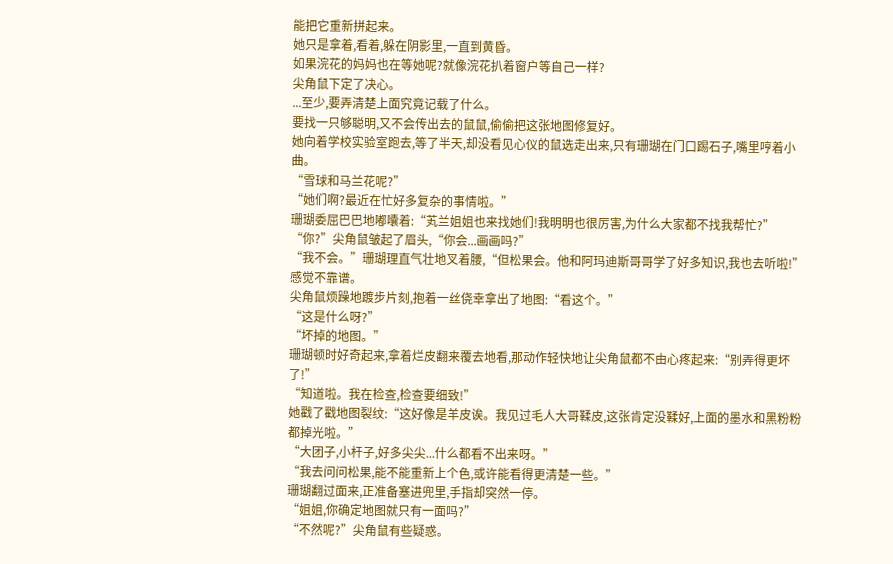能把它重新拼起来。
她只是拿着,看着,躲在阴影里,一直到黄昏。
如果浣花的妈妈也在等她呢?就像浣花扒着窗户等自己一样?
尖角鼠下定了决心。
...至少,要弄清楚上面究竟记载了什么。
要找一只够聪明,又不会传出去的鼠鼠,偷偷把这张地图修复好。
她向着学校实验室跑去,等了半天,却没看见心仪的鼠选走出来,只有珊瑚在门口踢石子,嘴里哼着小曲。
“雪球和马兰花呢?”
“她们啊?最近在忙好多复杂的事情啦。”
珊瑚委屈巴巴地嘟囔着:“芄兰姐姐也来找她们!我明明也很厉害,为什么大家都不找我帮忙?”
“你?”尖角鼠皱起了眉头,“你会...画画吗?”
“我不会。”珊瑚理直气壮地叉着腰,“但松果会。他和阿玛迪斯哥哥学了好多知识,我也去听啦!”
感觉不靠谱。
尖角鼠烦躁地踱步片刻,抱着一丝侥幸拿出了地图:“看这个。”
“这是什么呀?”
“坏掉的地图。”
珊瑚顿时好奇起来,拿着烂皮翻来覆去地看,那动作轻快地让尖角鼠都不由心疼起来:“别弄得更坏了!”
“知道啦。我在检查,检查要细致!”
她戳了戳地图裂纹:“这好像是羊皮诶。我见过毛人大哥鞣皮,这张肯定没鞣好,上面的墨水和黑粉粉都掉光啦。”
“大团子,小杆子,好多尖尖...什么都看不出来呀。”
“我去问问松果,能不能重新上个色,或许能看得更清楚一些。”
珊瑚翻过面来,正准备塞进兜里,手指却突然一停。
“姐姐,你确定地图就只有一面吗?”
“不然呢?”尖角鼠有些疑惑。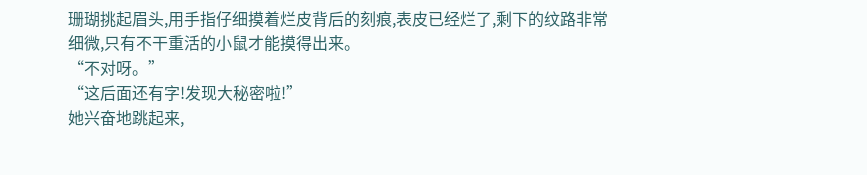珊瑚挑起眉头,用手指仔细摸着烂皮背后的刻痕,表皮已经烂了,剩下的纹路非常细微,只有不干重活的小鼠才能摸得出来。
“不对呀。”
“这后面还有字!发现大秘密啦!”
她兴奋地跳起来,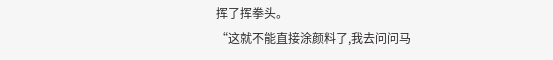挥了挥拳头。
“这就不能直接涂颜料了,我去问问马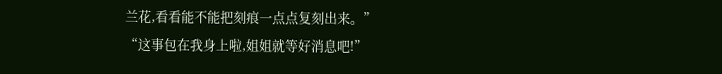兰花,看看能不能把刻痕一点点复刻出来。”
“这事包在我身上啦,姐姐就等好消息吧!”